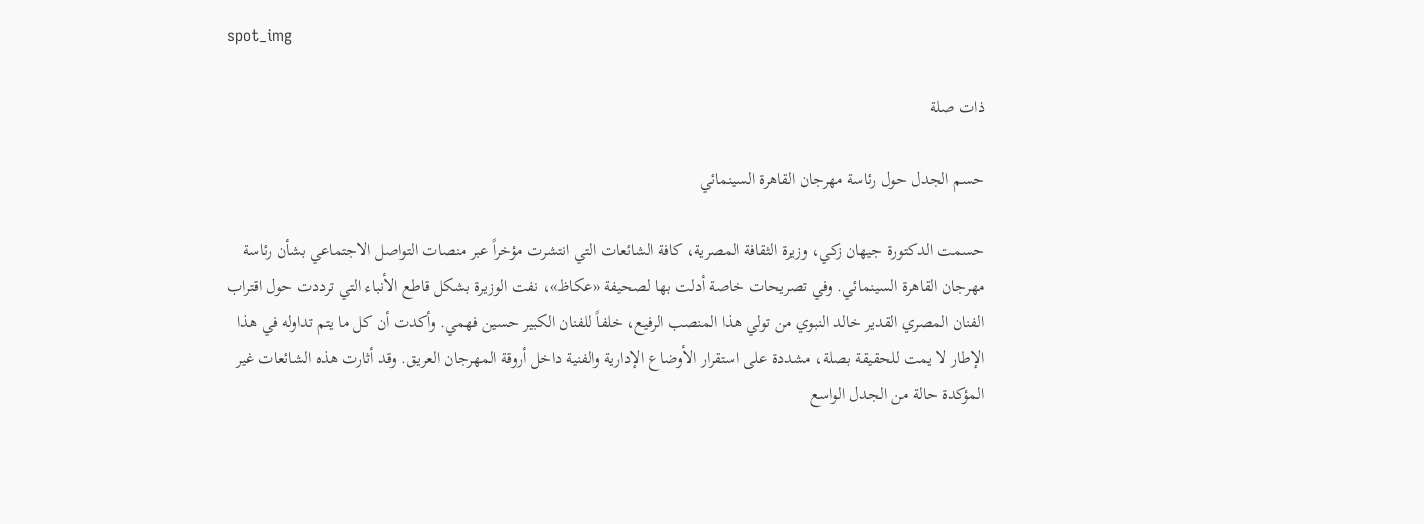spot_img

ذات صلة

حسم الجدل حول رئاسة مهرجان القاهرة السينمائي

حسمت الدكتورة جيهان زكي، وزيرة الثقافة المصرية، كافة الشائعات التي انتشرت مؤخراً عبر منصات التواصل الاجتماعي بشأن رئاسة مهرجان القاهرة السينمائي. وفي تصريحات خاصة أدلت بها لصحيفة «عكاظ»، نفت الوزيرة بشكل قاطع الأنباء التي ترددت حول اقتراب الفنان المصري القدير خالد النبوي من تولي هذا المنصب الرفيع، خلفاً للفنان الكبير حسين فهمي. وأكدت أن كل ما يتم تداوله في هذا الإطار لا يمت للحقيقة بصلة، مشددة على استقرار الأوضاع الإدارية والفنية داخل أروقة المهرجان العريق. وقد أثارت هذه الشائعات غير المؤكدة حالة من الجدل الواسع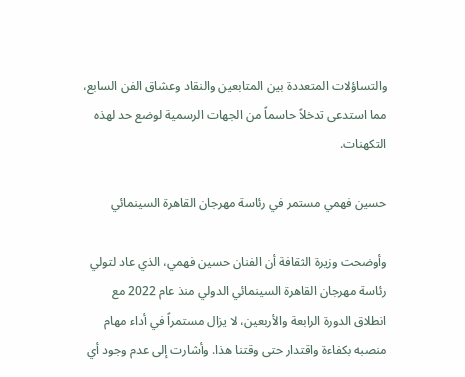والتساؤلات المتعددة بين المتابعين والنقاد وعشاق الفن السابع، مما استدعى تدخلاً حاسماً من الجهات الرسمية لوضع حد لهذه التكهنات.

حسين فهمي مستمر في رئاسة مهرجان القاهرة السينمائي

وأوضحت وزيرة الثقافة أن الفنان حسين فهمي، الذي عاد لتولي رئاسة مهرجان القاهرة السينمائي الدولي منذ عام 2022 مع انطلاق الدورة الرابعة والأربعين، لا يزال مستمراً في أداء مهام منصبه بكفاءة واقتدار حتى وقتنا هذا. وأشارت إلى عدم وجود أي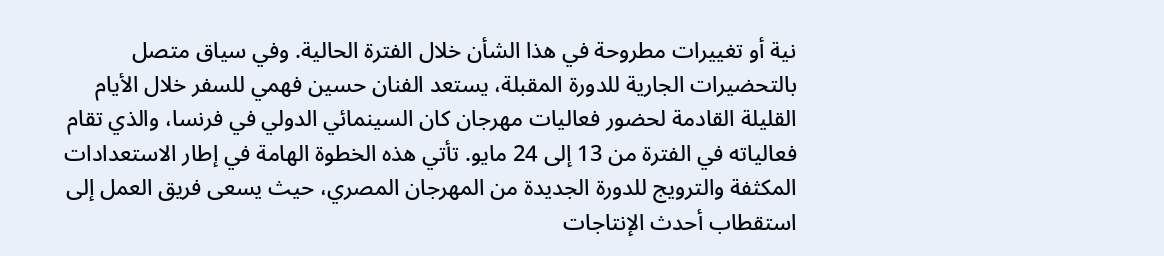نية أو تغييرات مطروحة في هذا الشأن خلال الفترة الحالية. وفي سياق متصل بالتحضيرات الجارية للدورة المقبلة، يستعد الفنان حسين فهمي للسفر خلال الأيام القليلة القادمة لحضور فعاليات مهرجان كان السينمائي الدولي في فرنسا، والذي تقام فعالياته في الفترة من 13 إلى 24 مايو. تأتي هذه الخطوة الهامة في إطار الاستعدادات المكثفة والترويج للدورة الجديدة من المهرجان المصري، حيث يسعى فريق العمل إلى استقطاب أحدث الإنتاجات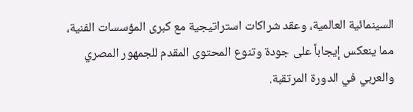السينمائية العالمية، وعقد شراكات استراتيجية مع كبرى المؤسسات الفنية، مما ينعكس إيجاباً على جودة وتنوع المحتوى المقدم للجمهور المصري والعربي في الدورة المرتقبة.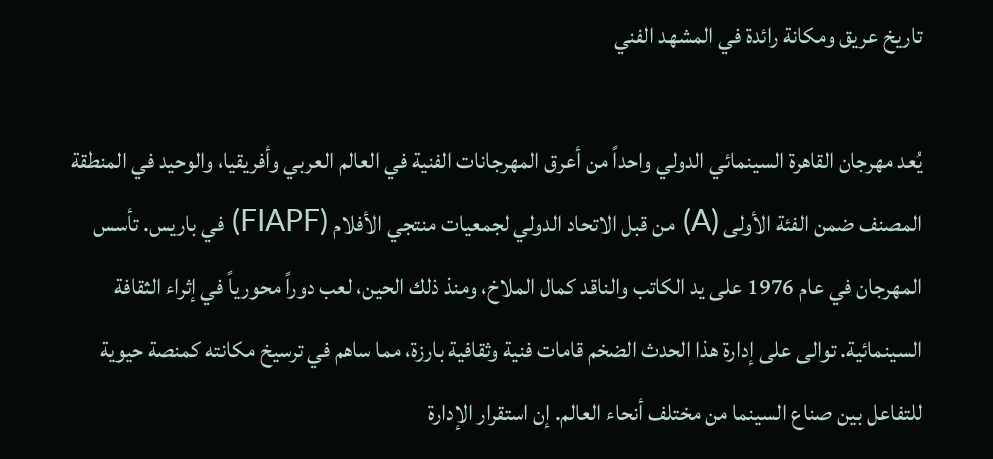تاريخ عريق ومكانة رائدة في المشهد الفني

يُعد مهرجان القاهرة السينمائي الدولي واحداً من أعرق المهرجانات الفنية في العالم العربي وأفريقيا، والوحيد في المنطقة المصنف ضمن الفئة الأولى (A) من قبل الاتحاد الدولي لجمعيات منتجي الأفلام (FIAPF) في باريس. تأسس المهرجان في عام 1976 على يد الكاتب والناقد كمال الملاخ، ومنذ ذلك الحين، لعب دوراً محورياً في إثراء الثقافة السينمائية. توالى على إدارة هذا الحدث الضخم قامات فنية وثقافية بارزة، مما ساهم في ترسيخ مكانته كمنصة حيوية للتفاعل بين صناع السينما من مختلف أنحاء العالم. إن استقرار الإدارة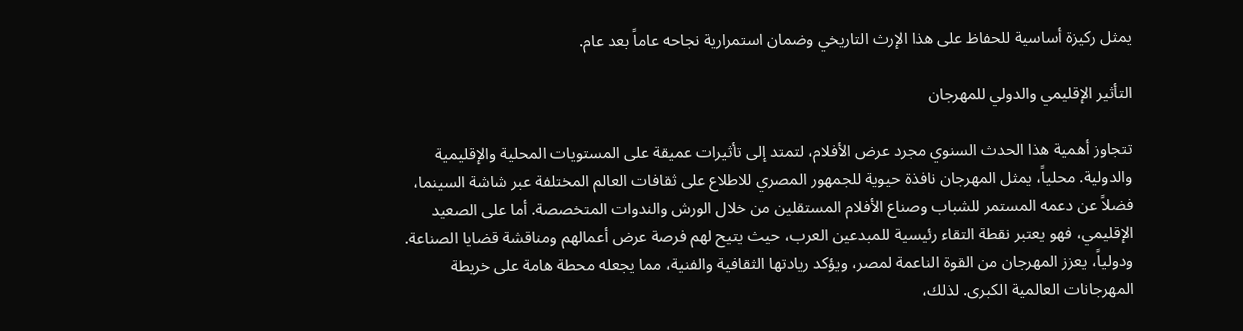يمثل ركيزة أساسية للحفاظ على هذا الإرث التاريخي وضمان استمرارية نجاحه عاماً بعد عام.

التأثير الإقليمي والدولي للمهرجان

تتجاوز أهمية هذا الحدث السنوي مجرد عرض الأفلام، لتمتد إلى تأثيرات عميقة على المستويات المحلية والإقليمية والدولية. محلياً، يمثل المهرجان نافذة حيوية للجمهور المصري للاطلاع على ثقافات العالم المختلفة عبر شاشة السينما، فضلاً عن دعمه المستمر للشباب وصناع الأفلام المستقلين من خلال الورش والندوات المتخصصة. أما على الصعيد الإقليمي، فهو يعتبر نقطة التقاء رئيسية للمبدعين العرب، حيث يتيح لهم فرصة عرض أعمالهم ومناقشة قضايا الصناعة. ودولياً، يعزز المهرجان من القوة الناعمة لمصر، ويؤكد ريادتها الثقافية والفنية، مما يجعله محطة هامة على خريطة المهرجانات العالمية الكبرى. لذلك،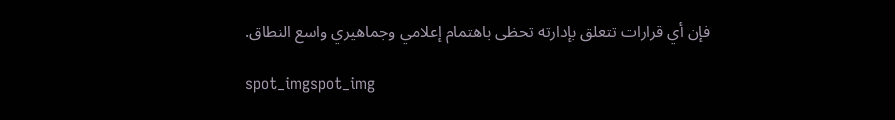فإن أي قرارات تتعلق بإدارته تحظى باهتمام إعلامي وجماهيري واسع النطاق.

spot_imgspot_img